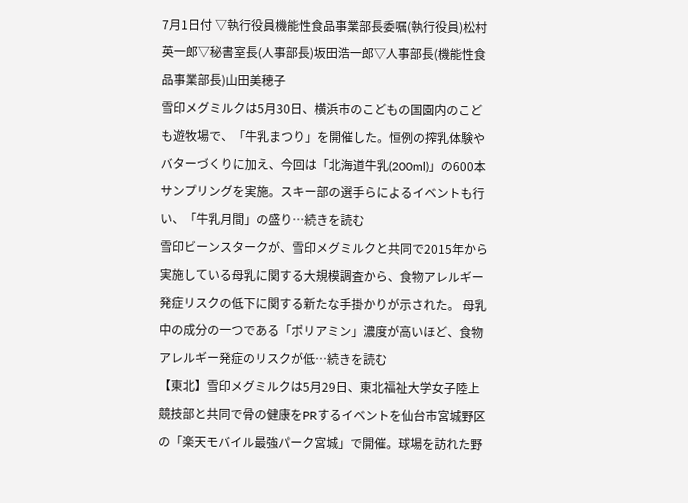7月1日付 ▽執行役員機能性食品事業部長委嘱(執行役員)松村英一郎▽秘書室長(人事部長)坂田浩一郎▽人事部長(機能性食品事業部長)山田美穂子
雪印メグミルクは5月30日、横浜市のこどもの国園内のこども遊牧場で、「牛乳まつり」を開催した。恒例の搾乳体験やバターづくりに加え、今回は「北海道牛乳(200ml)」の600本サンプリングを実施。スキー部の選手らによるイベントも行い、「牛乳月間」の盛り…続きを読む
雪印ビーンスタークが、雪印メグミルクと共同で2015年から実施している母乳に関する大規模調査から、食物アレルギー発症リスクの低下に関する新たな手掛かりが示された。 母乳中の成分の一つである「ポリアミン」濃度が高いほど、食物アレルギー発症のリスクが低…続きを読む
【東北】雪印メグミルクは5月29日、東北福祉大学女子陸上競技部と共同で骨の健康をPRするイベントを仙台市宮城野区の「楽天モバイル最強パーク宮城」で開催。球場を訪れた野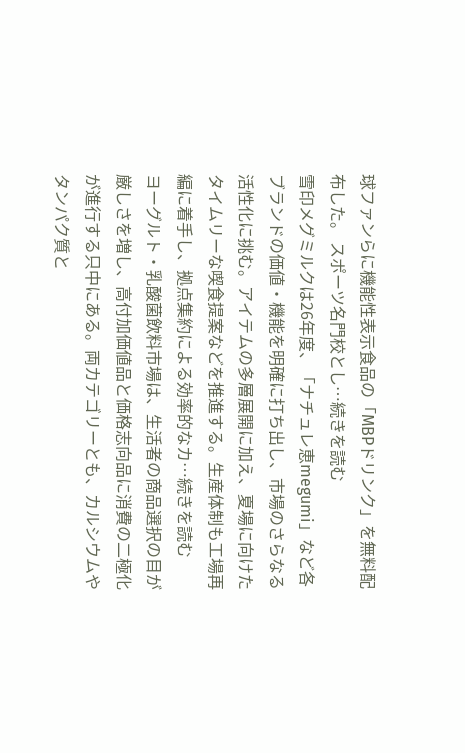球ファンらに機能性表示食品の「MBPドリンク」を無料配布した。 スポーツ名門校とし…続きを読む
雪印メグミルクは26年度、「ナチュレ恵megumi」など各ブランドの価値・機能を明確に打ち出し、市場のさらなる活性化に挑む。アイテムの多層展開に加え、夏場に向けたタイムリーな喫食提案などを推進する。生産体制も工場再編に着手し、拠点集約による効率的なカ…続きを読む
ヨーグルト・乳酸菌飲料市場は、生活者の商品選択の目が厳しさを増し、高付加価値品と価格志向品に消費の二極化が進行する只中にある。両カテゴリーとも、カルシウムやタンパク質と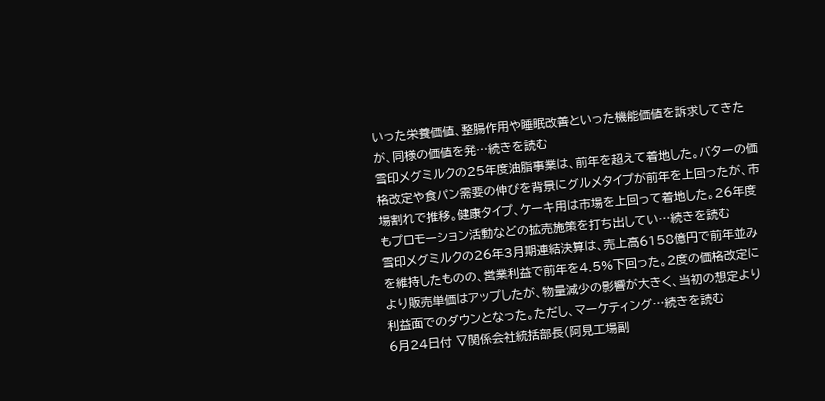いった栄養価値、整腸作用や睡眠改善といった機能価値を訴求してきたが、同様の価値を発…続きを読む
雪印メグミルクの25年度油脂事業は、前年を超えて着地した。バターの価格改定や食パン需要の伸びを背景にグルメタイプが前年を上回ったが、市場割れで推移。健康タイプ、ケーキ用は市場を上回って着地した。26年度もプロモーション活動などの拡売施策を打ち出してい…続きを読む
雪印メグミルクの26年3月期連結決算は、売上高6158億円で前年並みを維持したものの、営業利益で前年を4.5%下回った。2度の価格改定により販売単価はアップしたが、物量減少の影響が大きく、当初の想定より利益面でのダウンとなった。ただし、マーケティング…続きを読む
6月24日付 ▽関係会社統括部長(阿見工場副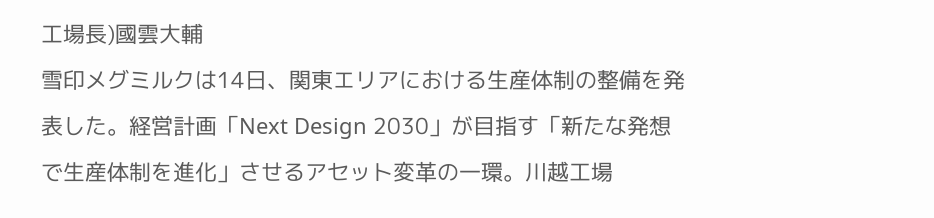工場長)國雲大輔
雪印メグミルクは14日、関東エリアにおける生産体制の整備を発表した。経営計画「Next Design 2030」が目指す「新たな発想で生産体制を進化」させるアセット変革の一環。川越工場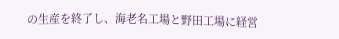の生産を終了し、海老名工場と野田工場に経営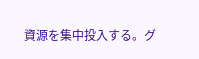資源を集中投入する。グ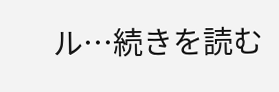ル…続きを読む